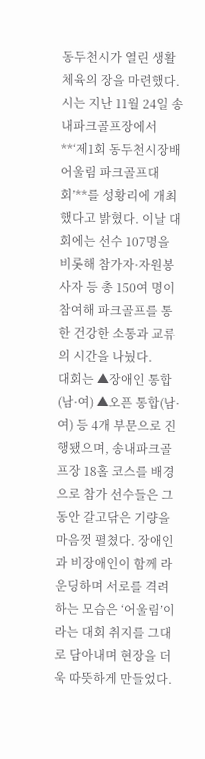동두천시가 열린 생활체육의 장을 마련했다. 시는 지난 11월 24일 송내파크골프장에서 **‘제1회 동두천시장배 어울림 파크골프대회’**를 성황리에 개최했다고 밝혔다. 이날 대회에는 선수 107명을 비롯해 참가자·자원봉사자 등 총 150여 명이 참여해 파크골프를 통한 건강한 소통과 교류의 시간을 나눴다.
대회는 ▲장애인 통합(남·여) ▲오픈 통합(남·여) 등 4개 부문으로 진행됐으며, 송내파크골프장 18홀 코스를 배경으로 참가 선수들은 그동안 갈고닦은 기량을 마음껏 펼쳤다. 장애인과 비장애인이 함께 라운딩하며 서로를 격려하는 모습은 ‘어울림’이라는 대회 취지를 그대로 담아내며 현장을 더욱 따뜻하게 만들었다.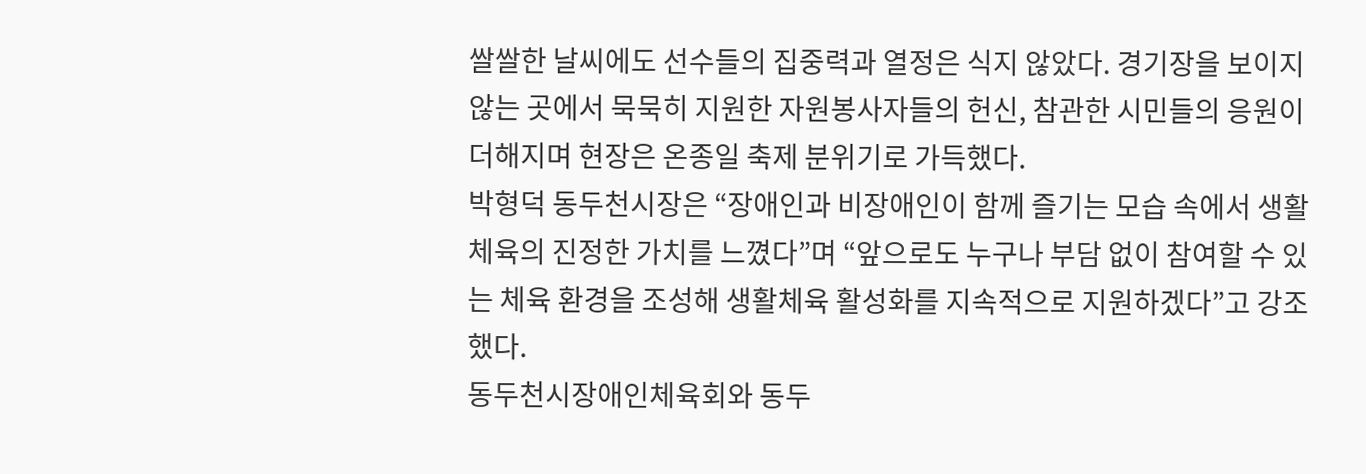쌀쌀한 날씨에도 선수들의 집중력과 열정은 식지 않았다. 경기장을 보이지 않는 곳에서 묵묵히 지원한 자원봉사자들의 헌신, 참관한 시민들의 응원이 더해지며 현장은 온종일 축제 분위기로 가득했다.
박형덕 동두천시장은 “장애인과 비장애인이 함께 즐기는 모습 속에서 생활체육의 진정한 가치를 느꼈다”며 “앞으로도 누구나 부담 없이 참여할 수 있는 체육 환경을 조성해 생활체육 활성화를 지속적으로 지원하겠다”고 강조했다.
동두천시장애인체육회와 동두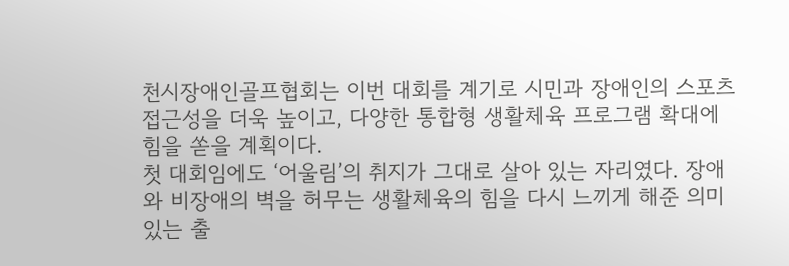천시장애인골프협회는 이번 대회를 계기로 시민과 장애인의 스포츠 접근성을 더욱 높이고, 다양한 통합형 생활체육 프로그램 확대에 힘을 쏟을 계획이다.
첫 대회임에도 ‘어울림’의 취지가 그대로 살아 있는 자리였다. 장애와 비장애의 벽을 허무는 생활체육의 힘을 다시 느끼게 해준 의미 있는 출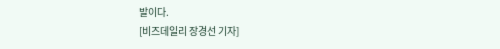발이다.
[비즈데일리 장경선 기자]